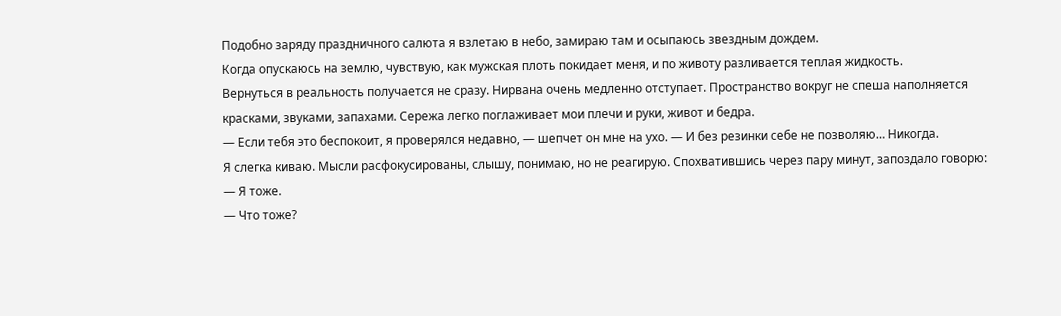Подобно заряду праздничного салюта я взлетаю в небо, замираю там и осыпаюсь звездным дождем.
Когда опускаюсь на землю, чувствую, как мужская плоть покидает меня, и по животу разливается теплая жидкость.
Вернуться в реальность получается не сразу. Нирвана очень медленно отступает. Пространство вокруг не спеша наполняется красками, звуками, запахами. Сережа легко поглаживает мои плечи и руки, живот и бедра.
— Если тебя это беспокоит, я проверялся недавно, — шепчет он мне на ухо. — И без резинки себе не позволяю… Никогда.
Я слегка киваю. Мысли расфокусированы, слышу, понимаю, но не реагирую. Спохватившись через пару минут, запоздало говорю:
— Я тоже.
— Что тоже?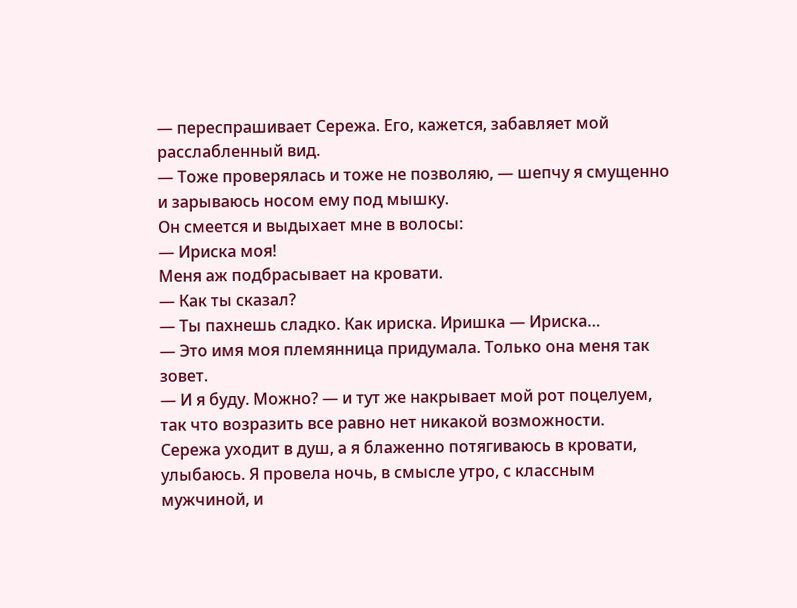— переспрашивает Сережа. Его, кажется, забавляет мой расслабленный вид.
— Тоже проверялась и тоже не позволяю, — шепчу я смущенно и зарываюсь носом ему под мышку.
Он смеется и выдыхает мне в волосы:
— Ириска моя!
Меня аж подбрасывает на кровати.
— Как ты сказал?
— Ты пахнешь сладко. Как ириска. Иришка — Ириска…
— Это имя моя племянница придумала. Только она меня так зовет.
— И я буду. Можно? — и тут же накрывает мой рот поцелуем, так что возразить все равно нет никакой возможности.
Сережа уходит в душ, а я блаженно потягиваюсь в кровати, улыбаюсь. Я провела ночь, в смысле утро, с классным мужчиной, и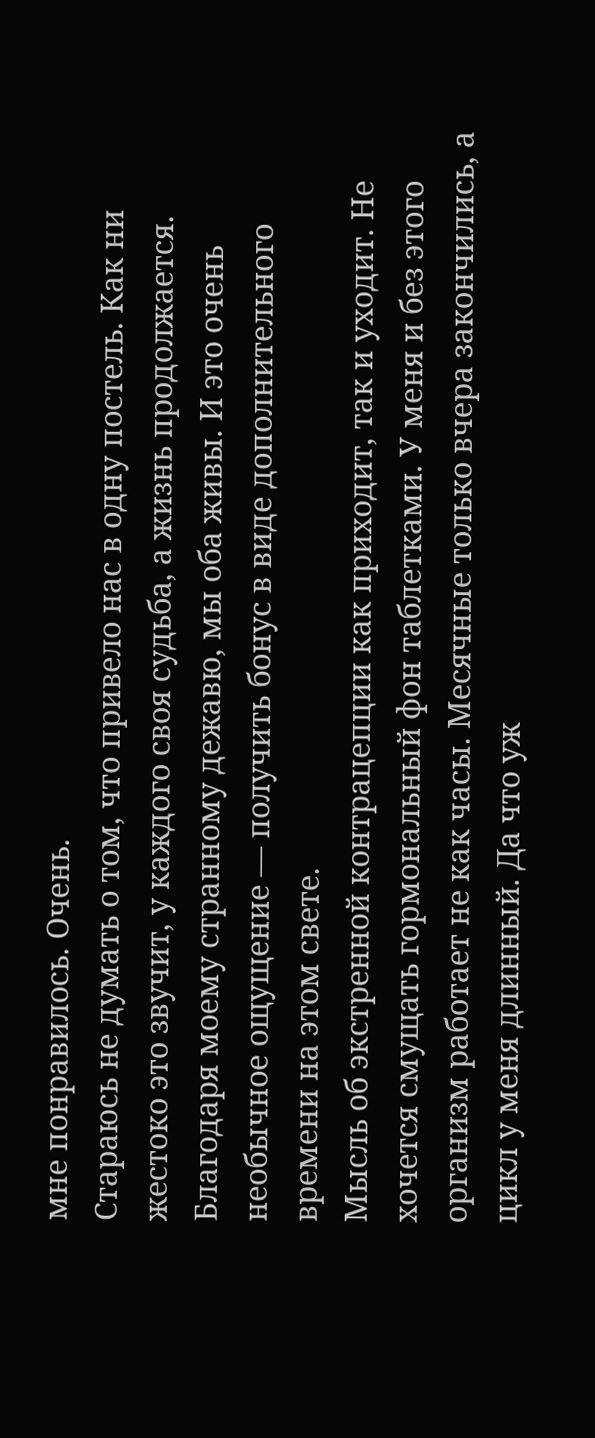мне понравилось. Очень.
Стараюсь не думать о том, что привело нас в одну постель. Как ни жестоко это звучит, у каждого своя судьба, а жизнь продолжается. Благодаря моему странному дежавю, мы оба живы. И это очень необычное ощущение — получить бонус в виде дополнительного времени на этом свете.
Мысль об экстренной контрацепции как приходит, так и уходит. Не хочется смущать гормональный фон таблетками. У меня и без этого организм работает не как часы. Месячные только вчера закончились, а цикл у меня длинный. Да что уж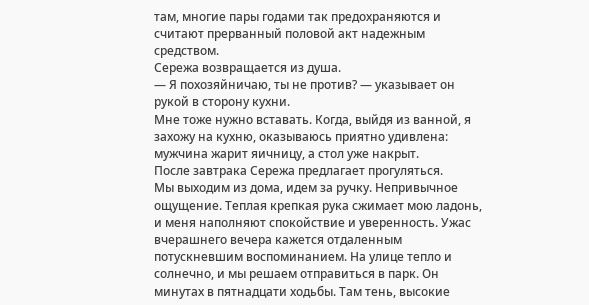там, многие пары годами так предохраняются и считают прерванный половой акт надежным средством.
Сережа возвращается из душа.
— Я похозяйничаю, ты не против? — указывает он рукой в сторону кухни.
Мне тоже нужно вставать. Когда, выйдя из ванной, я захожу на кухню, оказываюсь приятно удивлена: мужчина жарит яичницу, а стол уже накрыт.
После завтрака Сережа предлагает прогуляться.
Мы выходим из дома, идем за ручку. Непривычное ощущение. Теплая крепкая рука сжимает мою ладонь, и меня наполняют спокойствие и уверенность. Ужас вчерашнего вечера кажется отдаленным потускневшим воспоминанием. На улице тепло и солнечно, и мы решаем отправиться в парк. Он минутах в пятнадцати ходьбы. Там тень, высокие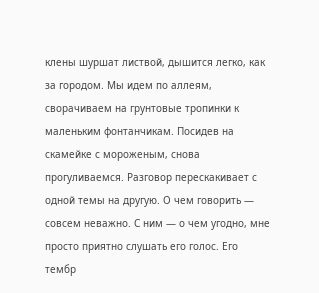клены шуршат листвой, дышится легко, как за городом. Мы идем по аллеям, сворачиваем на грунтовые тропинки к маленьким фонтанчикам. Посидев на скамейке с мороженым, снова прогуливаемся. Разговор перескакивает с одной темы на другую. О чем говорить — совсем неважно. С ним — о чем угодно, мне просто приятно слушать его голос. Его тембр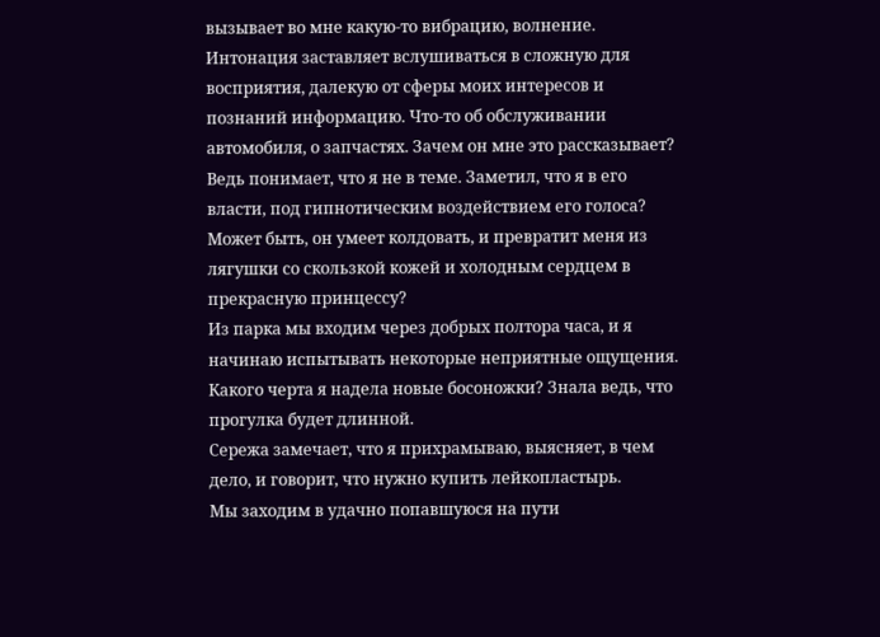вызывает во мне какую-то вибрацию, волнение. Интонация заставляет вслушиваться в сложную для восприятия, далекую от сферы моих интересов и познаний информацию. Что-то об обслуживании автомобиля, о запчастях. Зачем он мне это рассказывает? Ведь понимает, что я не в теме. Заметил, что я в его власти, под гипнотическим воздействием его голоса? Может быть, он умеет колдовать, и превратит меня из лягушки со скользкой кожей и холодным сердцем в прекрасную принцессу?
Из парка мы входим через добрых полтора часа, и я начинаю испытывать некоторые неприятные ощущения. Какого черта я надела новые босоножки? Знала ведь, что прогулка будет длинной.
Сережа замечает, что я прихрамываю, выясняет, в чем дело, и говорит, что нужно купить лейкопластырь.
Мы заходим в удачно попавшуюся на пути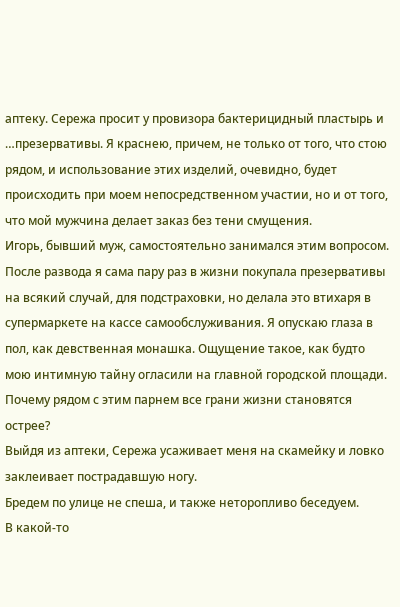аптеку. Сережа просит у провизора бактерицидный пластырь и …презервативы. Я краснею, причем, не только от того, что стою рядом, и использование этих изделий, очевидно, будет происходить при моем непосредственном участии, но и от того, что мой мужчина делает заказ без тени смущения.
Игорь, бывший муж, самостоятельно занимался этим вопросом. После развода я сама пару раз в жизни покупала презервативы на всякий случай, для подстраховки, но делала это втихаря в супермаркете на кассе самообслуживания. Я опускаю глаза в пол, как девственная монашка. Ощущение такое, как будто мою интимную тайну огласили на главной городской площади.
Почему рядом с этим парнем все грани жизни становятся острее?
Выйдя из аптеки, Сережа усаживает меня на скамейку и ловко заклеивает пострадавшую ногу.
Бредем по улице не спеша, и также неторопливо беседуем.
В какой-то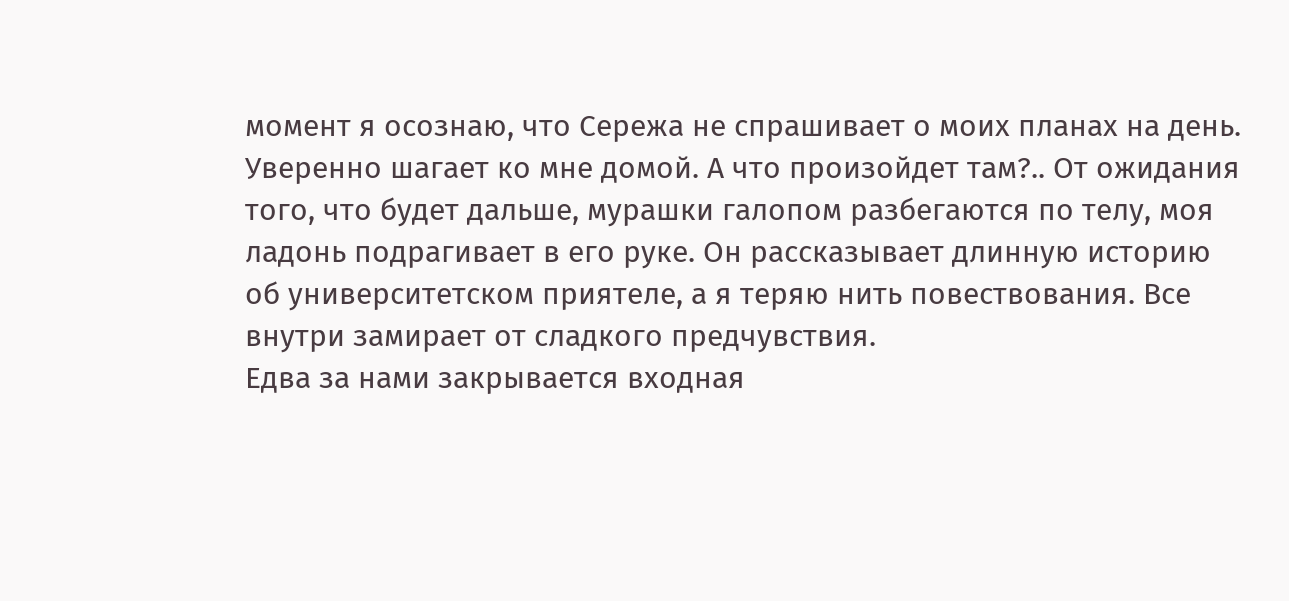момент я осознаю, что Сережа не спрашивает о моих планах на день. Уверенно шагает ко мне домой. А что произойдет там?.. От ожидания того, что будет дальше, мурашки галопом разбегаются по телу, моя ладонь подрагивает в его руке. Он рассказывает длинную историю об университетском приятеле, а я теряю нить повествования. Все внутри замирает от сладкого предчувствия.
Едва за нами закрывается входная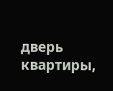дверь квартиры,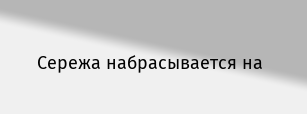Сережа набрасывается на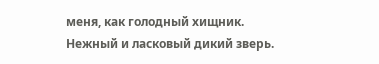меня, как голодный хищник. Нежный и ласковый дикий зверь.